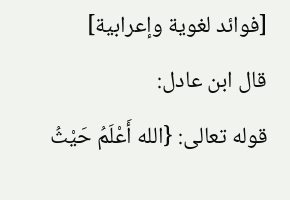[فوائد لغوية وإعرابية]
قال ابن عادل:
قوله تعالى: {الله أَعْلَمُ حَيْثُ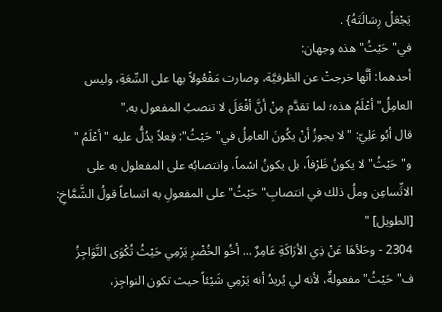يَجْعَلُ رِسَالَتَهُ} .
في"حَيْثُ"هذه وجهان:
أحدهما: أنَّها خرجتْ عن الظرفيَّة، وصارت مَفْعُولاً بها على السِّعَةِ، وليس العامِلُ"أعْلَمُ هذه؛ لما تقدَّم مِنْ أنَّ أفْعَلَ لا تنصبُ المفعول به."
قال أبُو عَلِيّ: " لا يجوزُ أنْ يكُونَ العامِلُ في"حَيْثُ": فِعلاً يدُلُّ عليه " أعْلَمُ " و"حَيْثُ"لا يكونُ ظَرْفاً، بل يكونُ اسْماً، وانتصابُه على المفعلول به على الاتِّساعِن وملُ ذلك في انتصابِ"حَيْثُ"على المفعولِ به اتساعاً قولُ الشَّمَّاخِ: [الطويل] "
2304 - وحَلأهَا عَنْ ذِي الأرَاكَةِ عَامِرٌ ... أخُو الخُضْرِ يَرْمِي حَيْثُ تُكْوَى النَّوَاجِزُ
ف"حَيْثُ"مفعولةٌ، لأنه لي يُريدُ أنه يَرْمِي شَيْئاً حيث تكون النواجِز،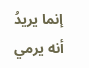إنما يريدُ أنه يرمي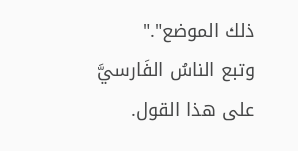ذلك الموضع"."
وتبع الناسُ الفَارسيَّ على هذا القول.